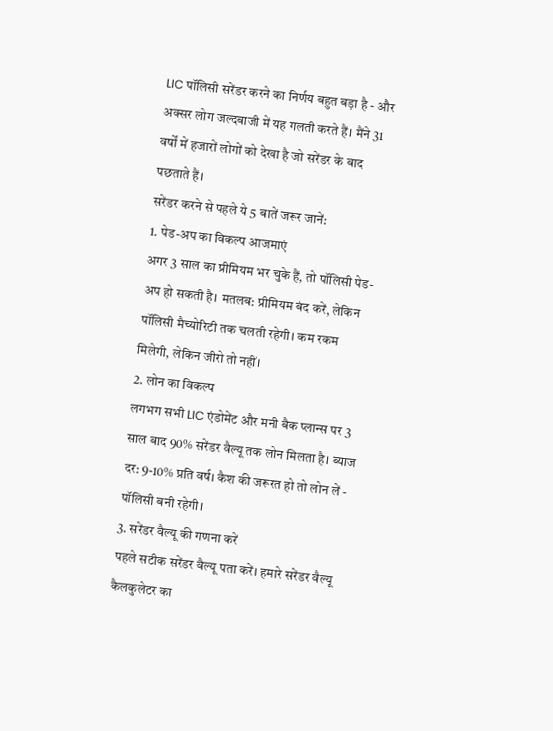LIC पॉलिसी सरेंडर करने का निर्णय बहुत बड़ा है - और अक्सर लोग जल्दबाजी में यह गलती करते हैं। मैंने 31 वर्षों में हजारों लोगों को देखा है जो सरेंडर के बाद पछताते हैं।
सरेंडर करने से पहले ये 5 बातें जरूर जानें:
1. पेड-अप का विकल्प आजमाएं
अगर 3 साल का प्रीमियम भर चुके हैं, तो पॉलिसी पेड-अप हो सकती है। मतलब: प्रीमियम बंद करें, लेकिन पॉलिसी मैच्योरिटी तक चलती रहेगी। कम रकम मिलेगी, लेकिन जीरो तो नहीं।
2. लोन का विकल्प
लगभग सभी LIC एंडोमेंट और मनी बैक प्लान्स पर 3 साल बाद 90% सरेंडर वैल्यू तक लोन मिलता है। ब्याज दर: 9-10% प्रति वर्ष। कैश की जरूरत हो तो लोन लें - पॉलिसी बनी रहेगी।
3. सरेंडर वैल्यू की गणना करें
पहले सटीक सरेंडर वैल्यू पता करें। हमारे सरेंडर वैल्यू कैलकुलेटर का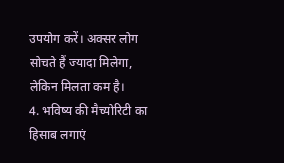उपयोग करें। अक्सर लोग सोचते हैं ज्यादा मिलेगा, लेकिन मिलता कम है।
4. भविष्य की मैच्योरिटी का हिसाब लगाएं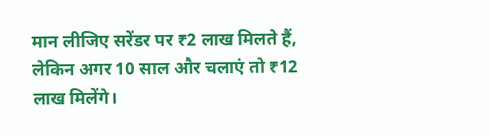मान लीजिए सरेंडर पर ₹2 लाख मिलते हैं, लेकिन अगर 10 साल और चलाएं तो ₹12 लाख मिलेंगे।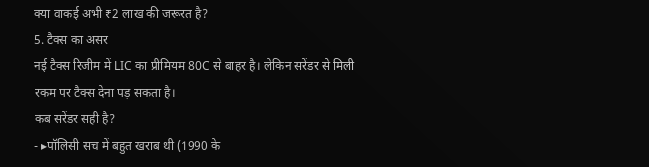क्या वाकई अभी ₹2 लाख की जरूरत है?
5. टैक्स का असर
नई टैक्स रिजीम में LIC का प्रीमियम 80C से बाहर है। लेकिन सरेंडर से मिली रकम पर टैक्स देना पड़ सकता है।
कब सरेंडर सही है?
- ▸पॉलिसी सच में बहुत खराब थी (1990 के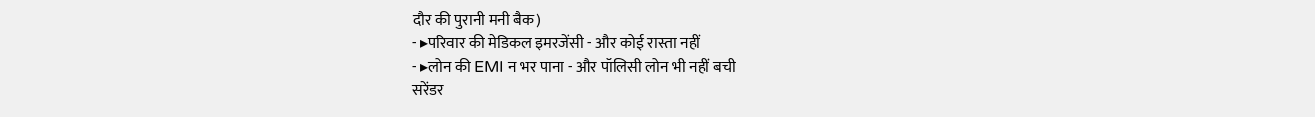दौर की पुरानी मनी बैक)
- ▸परिवार की मेडिकल इमरजेंसी - और कोई रास्ता नहीं
- ▸लोन की EMI न भर पाना - और पॉलिसी लोन भी नहीं बची
सरेंडर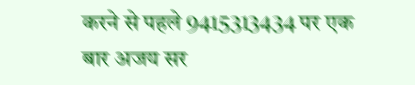करने से पहले 9415313434 पर एक बार अजय सर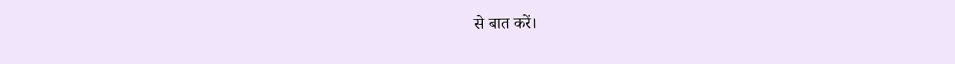से बात करें।